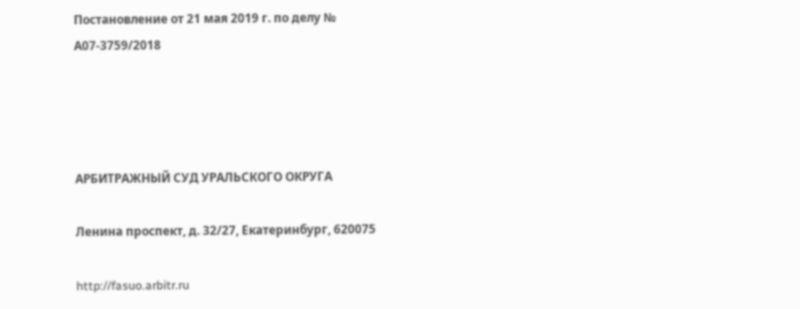Постановление от 21 мая 2019 г. по делу № А07-3759/2018




АРБИТРАЖНЫЙ СУД УРАЛЬСКОГО ОКРУГА

Ленина проспект, д. 32/27, Екатеринбург, 620075

http://fasuo.arbitr.ru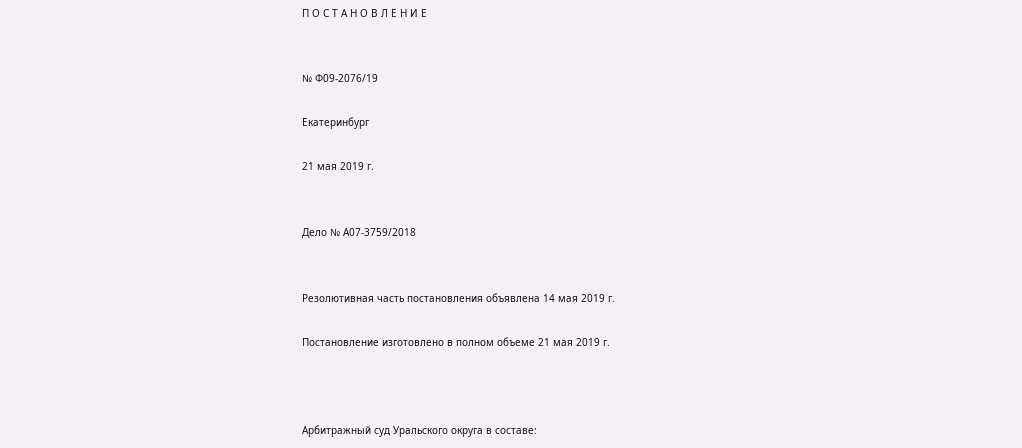П О С Т А Н О В Л Е Н И Е


№ Ф09-2076/19

Екатеринбург

21 мая 2019 г.


Дело № А07-3759/2018


Резолютивная часть постановления объявлена 14 мая 2019 г.

Постановление изготовлено в полном объеме 21 мая 2019 г.



Арбитражный суд Уральского округа в составе: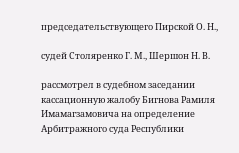председательствующего Пирской О. Н.,

судей Столяренко Г. М., Шершон Н. В.

рассмотрел в судебном заседании кассационную жалобу Бигнова Рамиля Имамагзамовича на определение Арбитражного суда Республики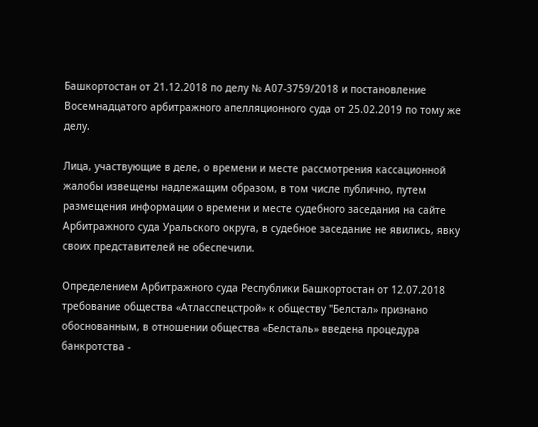Башкортостан от 21.12.2018 по делу № А07-3759/2018 и постановление Восемнадцатого арбитражного апелляционного суда от 25.02.2019 по тому же делу.

Лица, участвующие в деле, о времени и месте рассмотрения кассационной жалобы извещены надлежащим образом, в том числе публично, путем размещения информации о времени и месте судебного заседания на сайте Арбитражного суда Уральского округа, в судебное заседание не явились, явку своих представителей не обеспечили.

Определением Арбитражного суда Республики Башкортостан от 12.07.2018 требование общества «Атласспецстрой» к обществу "Белстал» признано обоснованным, в отношении общества «Белсталь» введена процедура банкротства -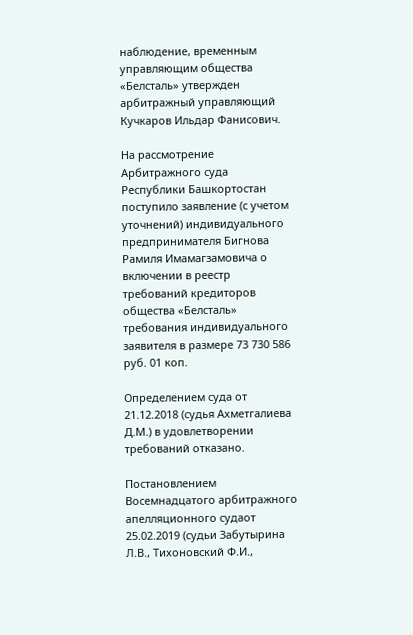наблюдение, временным управляющим общества «Белсталь» утвержден арбитражный управляющий Кучкаров Ильдар Фанисович.

На рассмотрение Арбитражного суда Республики Башкортостан поступило заявление (с учетом уточнений) индивидуального предпринимателя Бигнова Рамиля Имамагзамовича о включении в реестр требований кредиторов общества «Белсталь» требования индивидуального заявителя в размере 73 730 586 руб. 01 коп.

Определением суда от 21.12.2018 (судья Ахметгалиева Д.М.) в удовлетворении требований отказано.

Постановлением Восемнадцатого арбитражного апелляционного судаот 25.02.2019 (судьи Забутырина Л.В., Тихоновский Ф.И.,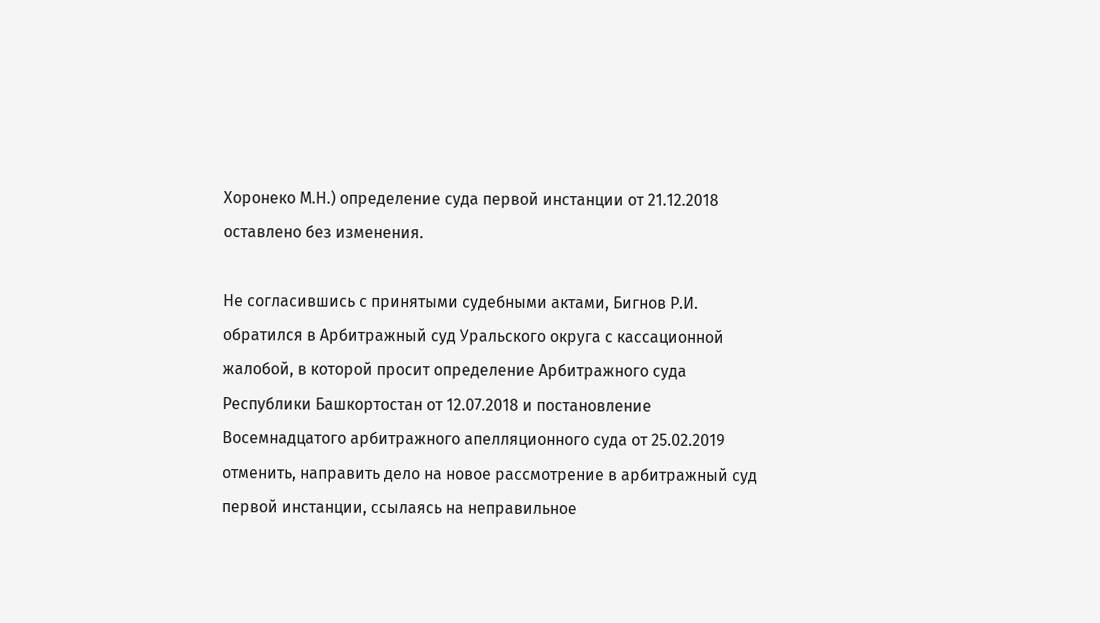Хоронеко М.Н.) определение суда первой инстанции от 21.12.2018 оставлено без изменения.

Не согласившись с принятыми судебными актами, Бигнов Р.И. обратился в Арбитражный суд Уральского округа с кассационной жалобой, в которой просит определение Арбитражного суда Республики Башкортостан от 12.07.2018 и постановление Восемнадцатого арбитражного апелляционного суда от 25.02.2019 отменить, направить дело на новое рассмотрение в арбитражный суд первой инстанции, ссылаясь на неправильное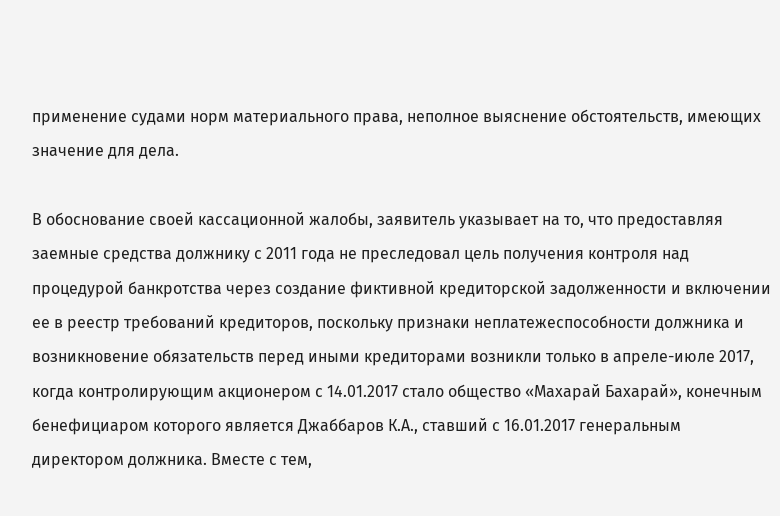применение судами норм материального права, неполное выяснение обстоятельств, имеющих значение для дела.

В обоснование своей кассационной жалобы, заявитель указывает на то, что предоставляя заемные средства должнику с 2011 года не преследовал цель получения контроля над процедурой банкротства через создание фиктивной кредиторской задолженности и включении ее в реестр требований кредиторов, поскольку признаки неплатежеспособности должника и возникновение обязательств перед иными кредиторами возникли только в апреле-июле 2017, когда контролирующим акционером с 14.01.2017 стало общество «Махарай Бахарай», конечным бенефициаром которого является Джаббаров К.А., ставший с 16.01.2017 генеральным директором должника. Вместе с тем,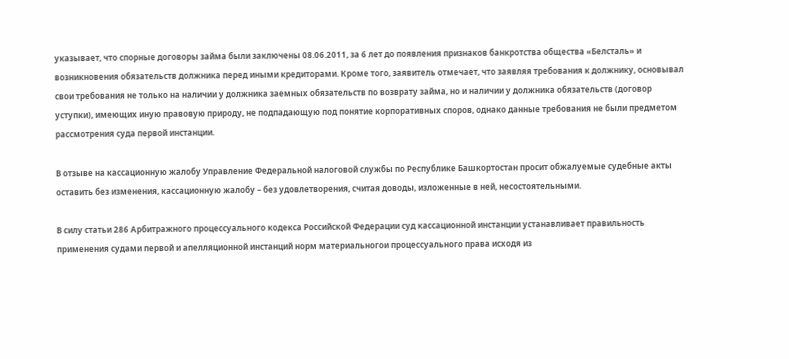указывает, что спорные договоры займа были заключены 08.06.2011, за 6 лет до появления признаков банкротства общества «Белсталь» и возникновения обязательств должника перед иными кредиторами. Кроме того, заявитель отмечает, что заявляя требования к должнику, основывал свои требования не только на наличии у должника заемных обязательств по возврату займа, но и наличии у должника обязательств (договор уступки), имеющих иную правовую природу, не подпадающую под понятие корпоративных споров, однако данные требования не были предметом рассмотрения суда первой инстанции.

В отзыве на кассационную жалобу Управление Федеральной налоговой службы по Республике Башкортостан просит обжалуемые судебные акты оставить без изменения, кассационную жалобу – без удовлетворения, считая доводы, изложенные в ней, несостоятельными.

В силу статьи 286 Арбитражного процессуального кодекса Российской Федерации суд кассационной инстанции устанавливает правильность применения судами первой и апелляционной инстанций норм материальногои процессуального права исходя из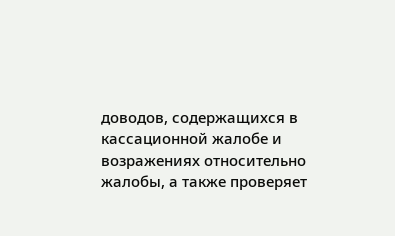доводов, содержащихся в кассационной жалобе и возражениях относительно жалобы, а также проверяет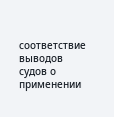соответствие выводов судов о применении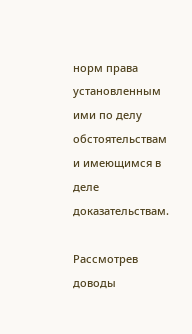норм права установленным ими по делу обстоятельствам и имеющимся в деле доказательствам.

Рассмотрев доводы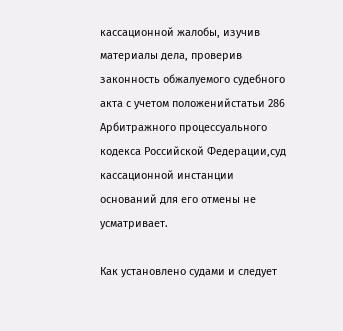кассационной жалобы, изучив материалы дела, проверив законность обжалуемого судебного акта с учетом положенийстатьи 286 Арбитражного процессуального кодекса Российской Федерации,суд кассационной инстанции оснований для его отмены не усматривает.

Как установлено судами и следует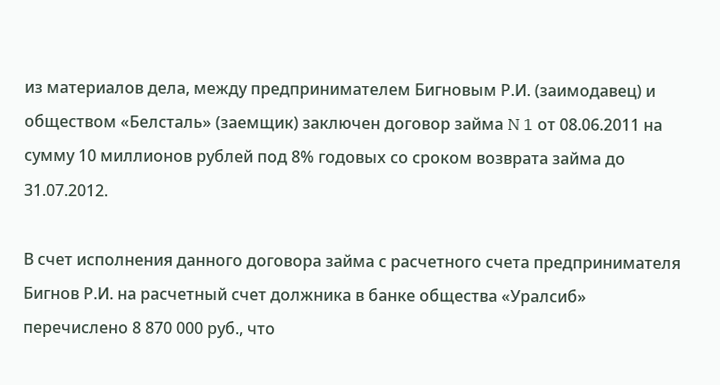из материалов дела, между предпринимателем Бигновым Р.И. (заимодавец) и обществом «Белсталь» (заемщик) заключен договор займа N 1 от 08.06.2011 на сумму 10 миллионов рублей под 8% годовых со сроком возврата займа до 31.07.2012.

В счет исполнения данного договора займа с расчетного счета предпринимателя Бигнов Р.И. на расчетный счет должника в банке общества «Уралсиб» перечислено 8 870 000 руб., что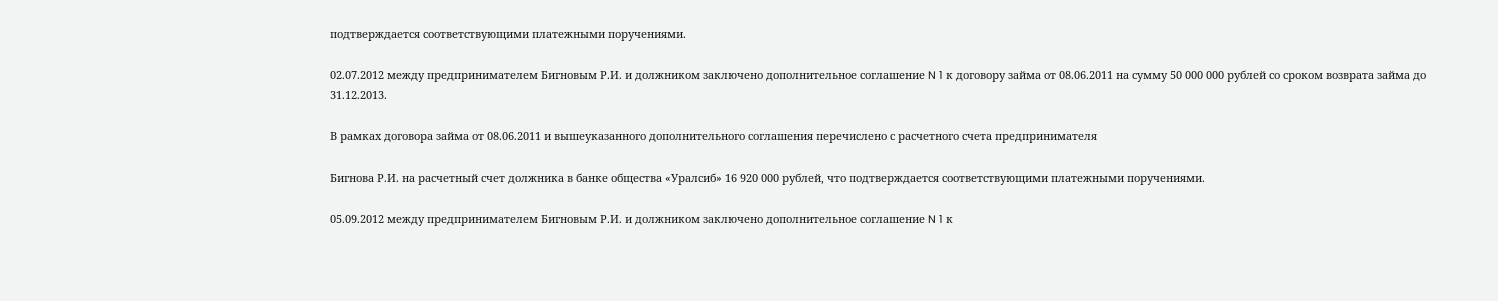подтверждается соответствующими платежными поручениями.

02.07.2012 между предпринимателем Бигновым Р.И. и должником заключено дополнительное соглашение N 1 к договору займа от 08.06.2011 на сумму 50 000 000 рублей со сроком возврата займа до 31.12.2013.

В рамках договора займа от 08.06.2011 и вышеуказанного дополнительного соглашения перечислено с расчетного счета предпринимателя

Бигнова Р.И. на расчетный счет должника в банке общества «Уралсиб» 16 920 000 рублей, что подтверждается соответствующими платежными поручениями.

05.09.2012 между предпринимателем Бигновым Р.И. и должником заключено дополнительное соглашение N 1 к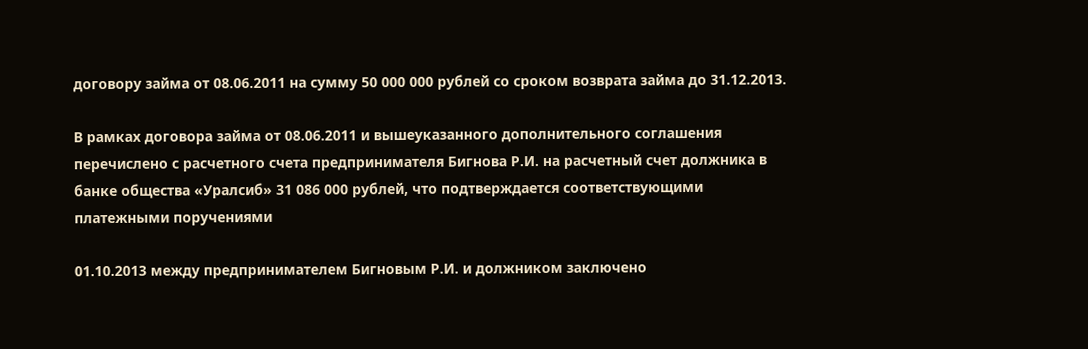договору займа от 08.06.2011 на сумму 50 000 000 рублей со сроком возврата займа до 31.12.2013.

В рамках договора займа от 08.06.2011 и вышеуказанного дополнительного соглашения перечислено с расчетного счета предпринимателя Бигнова Р.И. на расчетный счет должника в банке общества «Уралсиб» 31 086 000 рублей, что подтверждается соответствующими платежными поручениями

01.10.2013 между предпринимателем Бигновым Р.И. и должником заключено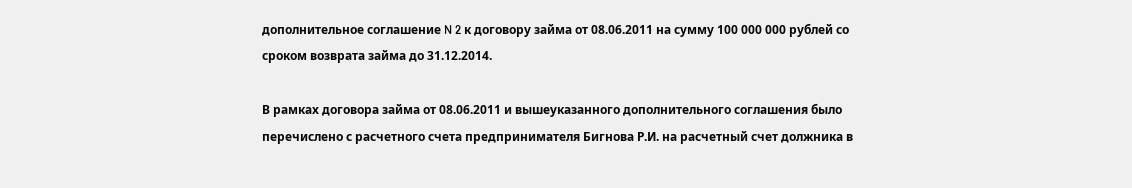дополнительное соглашение N 2 к договору займа от 08.06.2011 на сумму 100 000 000 рублей со сроком возврата займа до 31.12.2014.

В рамках договора займа от 08.06.2011 и вышеуказанного дополнительного соглашения было перечислено с расчетного счета предпринимателя Бигнова Р.И. на расчетный счет должника в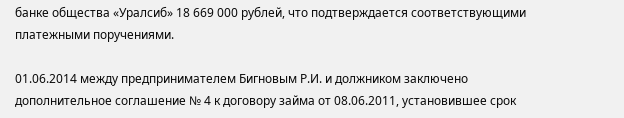банке общества «Уралсиб» 18 669 000 рублей, что подтверждается соответствующими платежными поручениями.

01.06.2014 между предпринимателем Бигновым Р.И. и должником заключено дополнительное соглашение № 4 к договору займа от 08.06.2011, установившее срок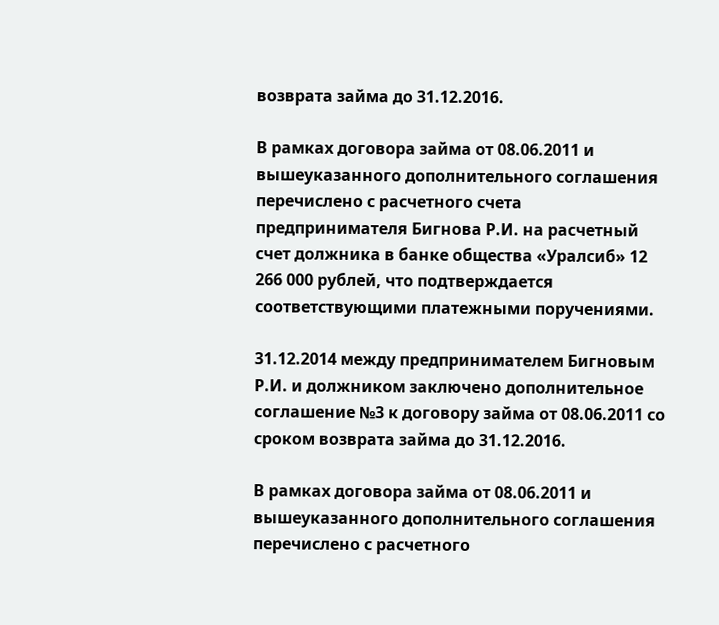возврата займа до 31.12.2016.

В рамках договора займа от 08.06.2011 и вышеуказанного дополнительного соглашения перечислено с расчетного счета предпринимателя Бигнова Р.И. на расчетный счет должника в банке общества «Уралсиб» 12 266 000 рублей, что подтверждается соответствующими платежными поручениями.

31.12.2014 между предпринимателем Бигновым Р.И. и должником заключено дополнительное соглашение №3 к договору займа от 08.06.2011 со сроком возврата займа до 31.12.2016.

В рамках договора займа от 08.06.2011 и вышеуказанного дополнительного соглашения перечислено с расчетного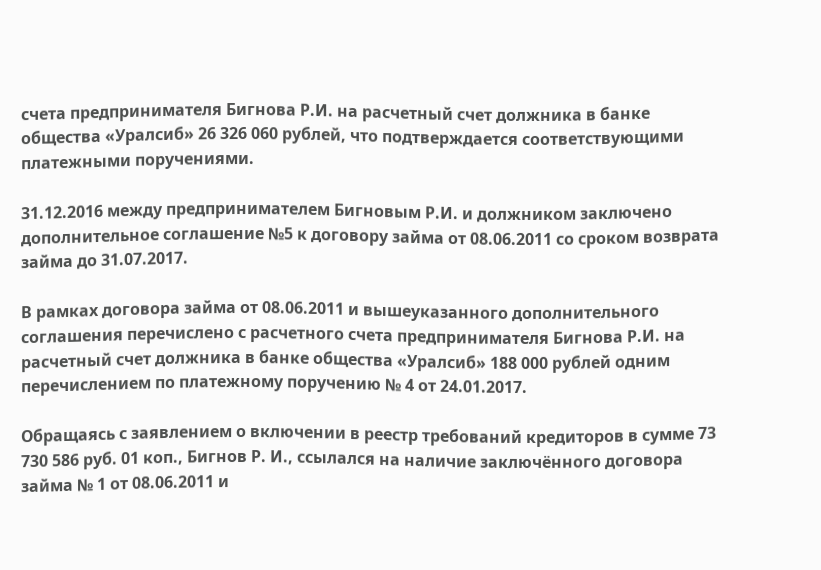счета предпринимателя Бигнова Р.И. на расчетный счет должника в банке общества «Уралсиб» 26 326 060 рублей, что подтверждается соответствующими платежными поручениями.

31.12.2016 между предпринимателем Бигновым Р.И. и должником заключено дополнительное соглашение №5 к договору займа от 08.06.2011 со сроком возврата займа до 31.07.2017.

В рамках договора займа от 08.06.2011 и вышеуказанного дополнительного соглашения перечислено с расчетного счета предпринимателя Бигнова Р.И. на расчетный счет должника в банке общества «Уралсиб» 188 000 рублей одним перечислением по платежному поручению № 4 от 24.01.2017.

Обращаясь с заявлением о включении в реестр требований кредиторов в сумме 73 730 586 руб. 01 коп., Бигнов Р. И., ссылался на наличие заключённого договора займа № 1 от 08.06.2011 и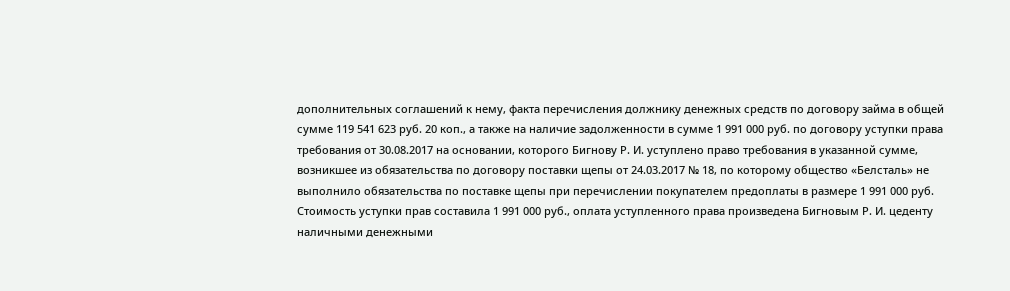дополнительных соглашений к нему, факта перечисления должнику денежных средств по договору займа в общей сумме 119 541 623 руб. 20 коп., а также на наличие задолженности в сумме 1 991 000 руб. по договору уступки права требования от 30.08.2017 на основании, которого Бигнову Р. И. уступлено право требования в указанной сумме, возникшее из обязательства по договору поставки щепы от 24.03.2017 № 18, по которому общество «Белсталь» не выполнило обязательства по поставке щепы при перечислении покупателем предоплаты в размере 1 991 000 руб. Стоимость уступки прав составила 1 991 000 руб., оплата уступленного права произведена Бигновым Р. И. цеденту наличными денежными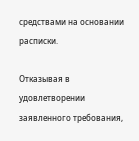средствами на основании расписки.

Отказывая в удовлетворении заявленного требования,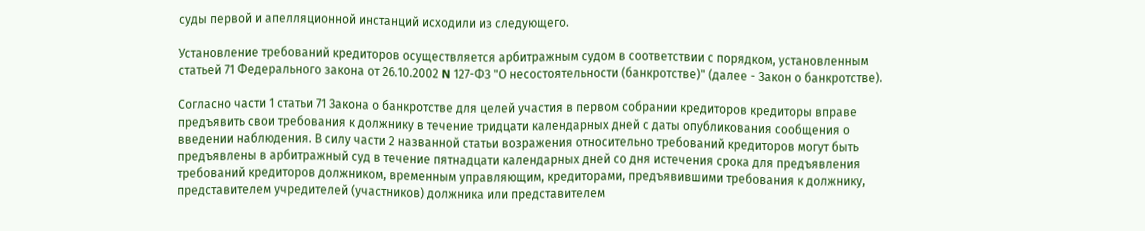суды первой и апелляционной инстанций исходили из следующего.

Установление требований кредиторов осуществляется арбитражным судом в соответствии с порядком, установленным статьей 71 Федерального закона от 26.10.2002 N 127-ФЗ "О несостоятельности (банкротстве)" (далее - Закон о банкротстве).

Согласно части 1 статьи 71 Закона о банкротстве для целей участия в первом собрании кредиторов кредиторы вправе предъявить свои требования к должнику в течение тридцати календарных дней с даты опубликования сообщения о введении наблюдения. В силу части 2 названной статьи возражения относительно требований кредиторов могут быть предъявлены в арбитражный суд в течение пятнадцати календарных дней со дня истечения срока для предъявления требований кредиторов должником, временным управляющим, кредиторами, предъявившими требования к должнику, представителем учредителей (участников) должника или представителем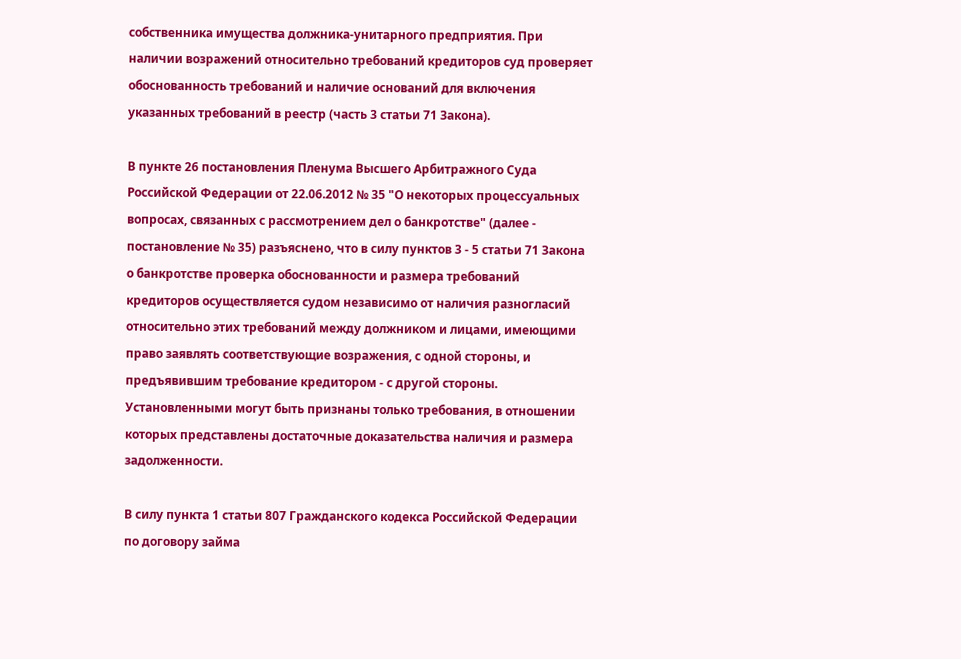собственника имущества должника-унитарного предприятия. При наличии возражений относительно требований кредиторов суд проверяет обоснованность требований и наличие оснований для включения указанных требований в реестр (часть 3 статьи 71 Закона).

В пункте 26 постановления Пленума Высшего Арбитражного Суда Российской Федерации от 22.06.2012 № 35 "О некоторых процессуальных вопросах, связанных с рассмотрением дел о банкротстве" (далее - постановление № 35) разъяснено, что в силу пунктов 3 - 5 статьи 71 Закона о банкротстве проверка обоснованности и размера требований кредиторов осуществляется судом независимо от наличия разногласий относительно этих требований между должником и лицами, имеющими право заявлять соответствующие возражения, с одной стороны, и предъявившим требование кредитором - с другой стороны. Установленными могут быть признаны только требования, в отношении которых представлены достаточные доказательства наличия и размера задолженности.

В силу пункта 1 статьи 807 Гражданского кодекса Российской Федерации по договору займа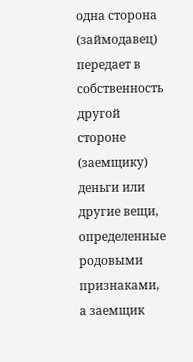одна сторона (займодавец) передает в собственность другой стороне (заемщику) деньги или другие вещи, определенные родовыми признаками, а заемщик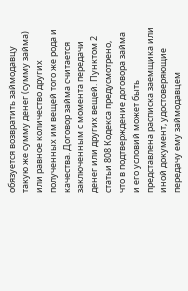обязуется возвратить займодавцу такую же сумму денег (сумму займа) или равное количество других полученных им вещей того же рода и качества. Договор займа считается заключенным с момента передачи денег или других вещей. Пунктом 2 статьи 808 Кодекса предусмотрено, что в подтверждение договора займа и его условий может быть представлена расписка заемщика или иной документ, удостоверяющие передачу ему займодавцем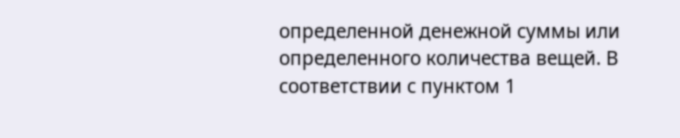определенной денежной суммы или определенного количества вещей. В соответствии с пунктом 1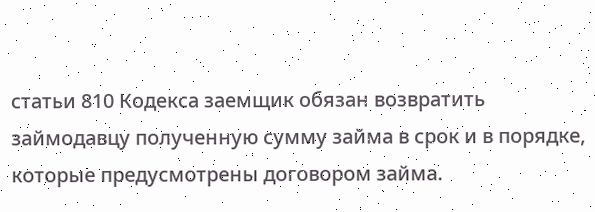статьи 810 Кодекса заемщик обязан возвратить займодавцу полученную сумму займа в срок и в порядке, которые предусмотрены договором займа.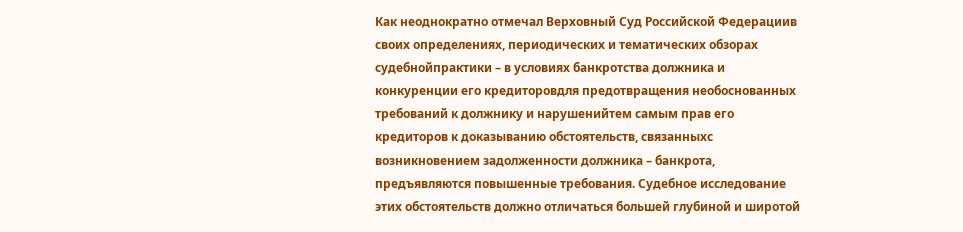Как неоднократно отмечал Верховный Суд Российской Федерациив своих определениях, периодических и тематических обзорах судебнойпрактики – в условиях банкротства должника и конкуренции его кредиторовдля предотвращения необоснованных требований к должнику и нарушенийтем самым прав его кредиторов к доказыванию обстоятельств, связанныхс возникновением задолженности должника – банкрота, предъявляются повышенные требования. Судебное исследование этих обстоятельств должно отличаться большей глубиной и широтой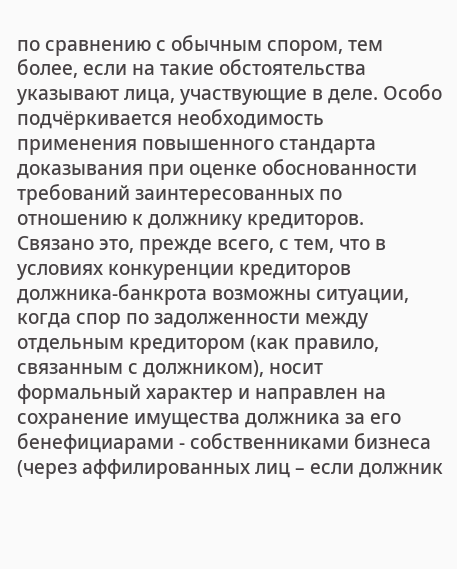по сравнению с обычным спором, тем более, если на такие обстоятельства указывают лица, участвующие в деле. Особо подчёркивается необходимость применения повышенного стандарта доказывания при оценке обоснованности требований заинтересованных по отношению к должнику кредиторов. Связано это, прежде всего, с тем, что в условиях конкуренции кредиторов должника-банкрота возможны ситуации, когда спор по задолженности между отдельным кредитором (как правило, связанным с должником), носит формальный характер и направлен на сохранение имущества должника за его бенефициарами - собственниками бизнеса (через аффилированных лиц – если должник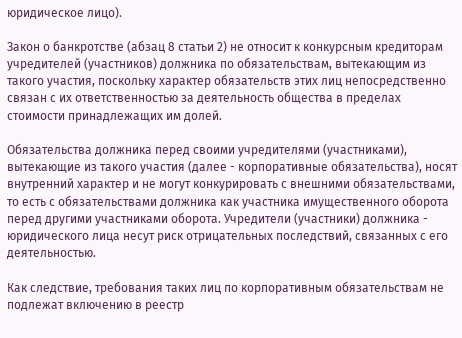юридическое лицо).

Закон о банкротстве (абзац 8 статьи 2) не относит к конкурсным кредиторам учредителей (участников) должника по обязательствам, вытекающим из такого участия, поскольку характер обязательств этих лиц непосредственно связан с их ответственностью за деятельность общества в пределах стоимости принадлежащих им долей.

Обязательства должника перед своими учредителями (участниками), вытекающие из такого участия (далее - корпоративные обязательства), носят внутренний характер и не могут конкурировать с внешними обязательствами, то есть с обязательствами должника как участника имущественного оборота перед другими участниками оборота. Учредители (участники) должника - юридического лица несут риск отрицательных последствий, связанных с его деятельностью.

Как следствие, требования таких лиц по корпоративным обязательствам не подлежат включению в реестр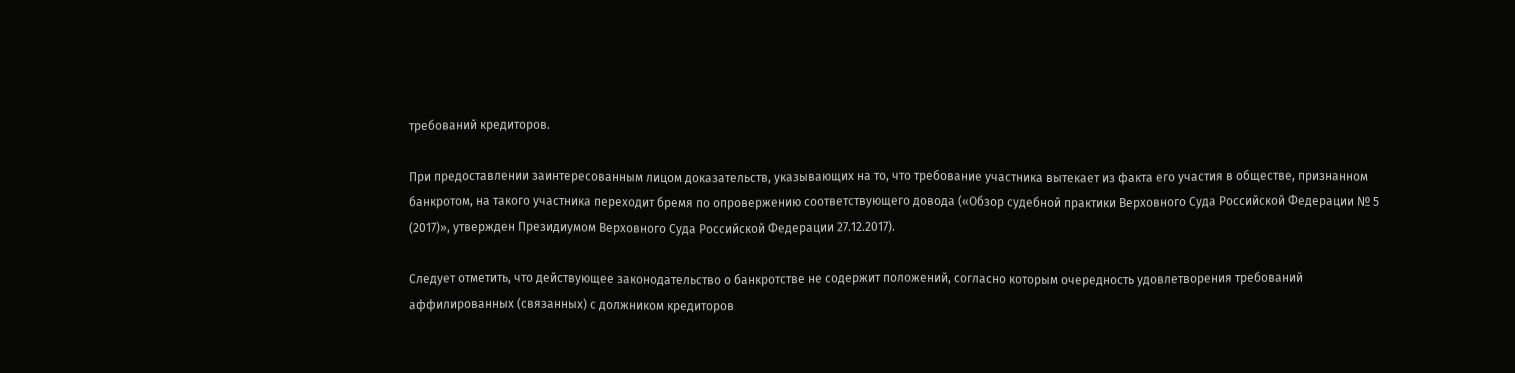требований кредиторов.

При предоставлении заинтересованным лицом доказательств, указывающих на то, что требование участника вытекает из факта его участия в обществе, признанном банкротом, на такого участника переходит бремя по опровержению соответствующего довода («Обзор судебной практики Верховного Суда Российской Федерации № 5 (2017)», утвержден Президиумом Верховного Суда Российской Федерации 27.12.2017).

Следует отметить, что действующее законодательство о банкротстве не содержит положений, согласно которым очередность удовлетворения требований аффилированных (связанных) с должником кредиторов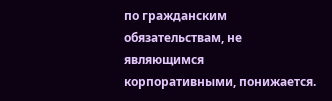по гражданским обязательствам, не являющимся корпоративными, понижается.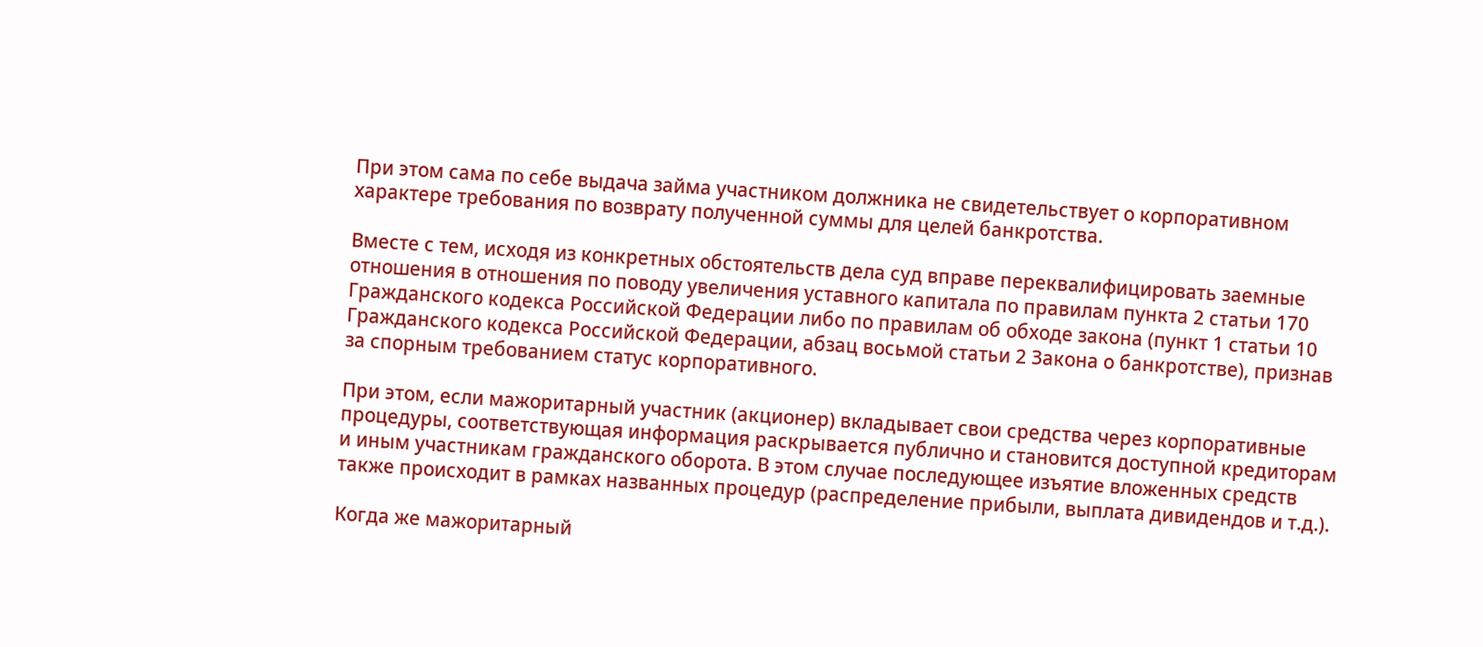При этом сама по себе выдача займа участником должника не свидетельствует о корпоративном характере требования по возврату полученной суммы для целей банкротства.

Вместе с тем, исходя из конкретных обстоятельств дела суд вправе переквалифицировать заемные отношения в отношения по поводу увеличения уставного капитала по правилам пункта 2 статьи 170 Гражданского кодекса Российской Федерации либо по правилам об обходе закона (пункт 1 статьи 10 Гражданского кодекса Российской Федерации, абзац восьмой статьи 2 Закона о банкротстве), признав за спорным требованием статус корпоративного.

При этом, если мажоритарный участник (акционер) вкладывает свои средства через корпоративные процедуры, соответствующая информация раскрывается публично и становится доступной кредиторам и иным участникам гражданского оборота. В этом случае последующее изъятие вложенных средств также происходит в рамках названных процедур (распределение прибыли, выплата дивидендов и т.д.).

Когда же мажоритарный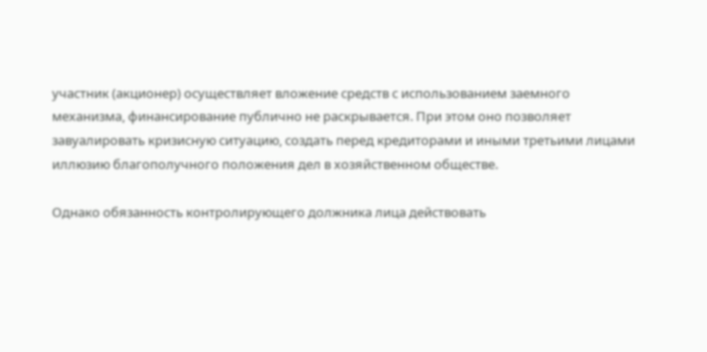участник (акционер) осуществляет вложение средств с использованием заемного механизма, финансирование публично не раскрывается. При этом оно позволяет завуалировать кризисную ситуацию, создать перед кредиторами и иными третьими лицами иллюзию благополучного положения дел в хозяйственном обществе.

Однако обязанность контролирующего должника лица действовать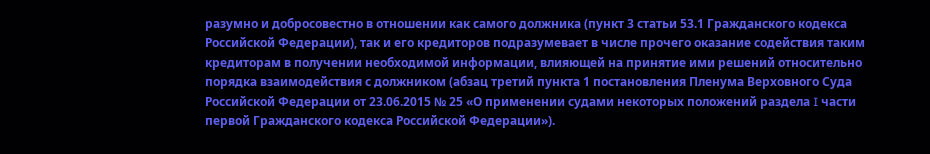разумно и добросовестно в отношении как самого должника (пункт 3 статьи 53.1 Гражданского кодекса Российской Федерации), так и его кредиторов подразумевает в числе прочего оказание содействия таким кредиторам в получении необходимой информации, влияющей на принятие ими решений относительно порядка взаимодействия с должником (абзац третий пункта 1 постановления Пленума Верховного Суда Российской Федерации от 23.06.2015 № 25 «О применении судами некоторых положений раздела I части первой Гражданского кодекса Российской Федерации»).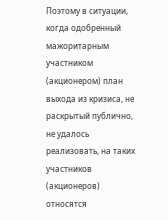Поэтому в ситуации, когда одобренный мажоритарным участником (акционером) план выхода из кризиса, не раскрытый публично, не удалось реализовать, на таких участников (акционеров) относятся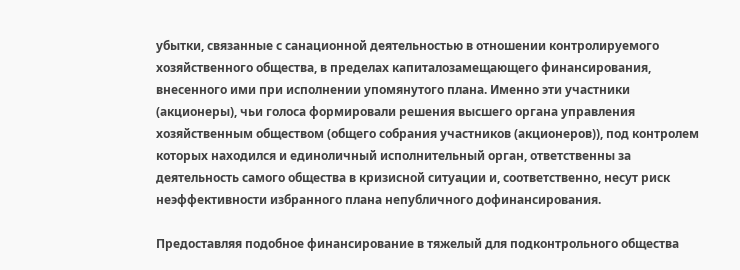убытки, связанные с санационной деятельностью в отношении контролируемого хозяйственного общества, в пределах капиталозамещающего финансирования, внесенного ими при исполнении упомянутого плана. Именно эти участники (акционеры), чьи голоса формировали решения высшего органа управления хозяйственным обществом (общего собрания участников (акционеров)), под контролем которых находился и единоличный исполнительный орган, ответственны за деятельность самого общества в кризисной ситуации и, соответственно, несут риск неэффективности избранного плана непубличного дофинансирования.

Предоставляя подобное финансирование в тяжелый для подконтрольного общества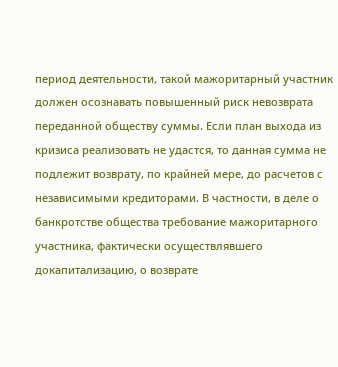период деятельности, такой мажоритарный участник должен осознавать повышенный риск невозврата переданной обществу суммы. Если план выхода из кризиса реализовать не удастся, то данная сумма не подлежит возврату, по крайней мере, до расчетов с независимыми кредиторами. В частности, в деле о банкротстве общества требование мажоритарного участника, фактически осуществлявшего докапитализацию, о возврате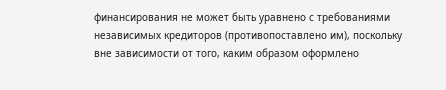финансирования не может быть уравнено с требованиями независимых кредиторов (противопоставлено им), поскольку вне зависимости от того, каким образом оформлено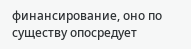финансирование, оно по существу опосредует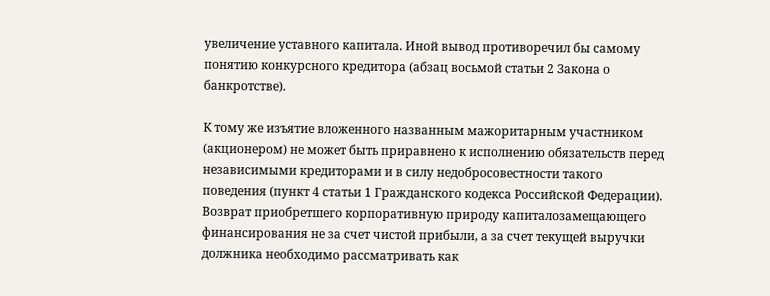увеличение уставного капитала. Иной вывод противоречил бы самому понятию конкурсного кредитора (абзац восьмой статьи 2 Закона о банкротстве).

К тому же изъятие вложенного названным мажоритарным участником (акционером) не может быть приравнено к исполнению обязательств перед независимыми кредиторами и в силу недобросовестности такого поведения (пункт 4 статьи 1 Гражданского кодекса Российской Федерации). Возврат приобретшего корпоративную природу капиталозамещающего финансирования не за счет чистой прибыли, а за счет текущей выручки должника необходимо рассматривать как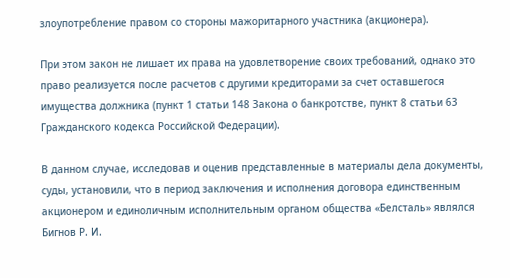злоупотребление правом со стороны мажоритарного участника (акционера).

При этом закон не лишает их права на удовлетворение своих требований, однако это право реализуется после расчетов с другими кредиторами за счет оставшегося имущества должника (пункт 1 статьи 148 Закона о банкротстве, пункт 8 статьи 63 Гражданского кодекса Российской Федерации).

В данном случае, исследовав и оценив представленные в материалы дела документы, суды, установили, что в период заключения и исполнения договора единственным акционером и единоличным исполнительным органом общества «Белсталь» являлся Бигнов Р. И.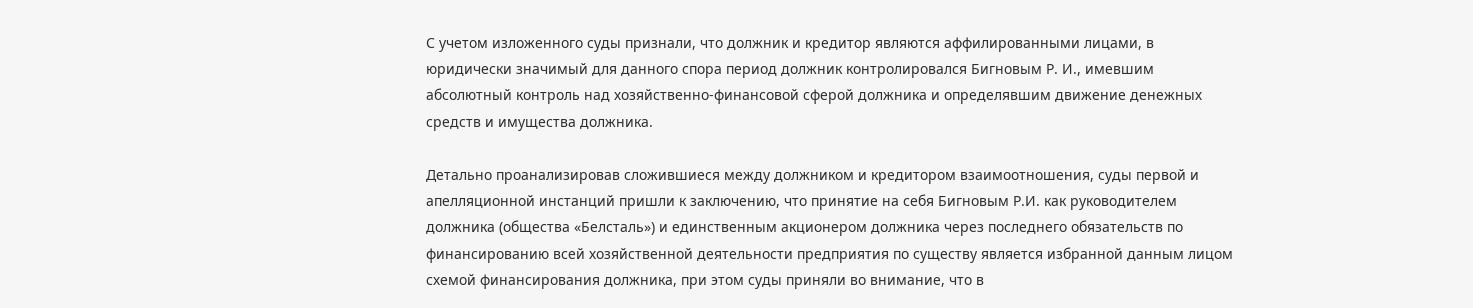С учетом изложенного суды признали, что должник и кредитор являются аффилированными лицами, в юридически значимый для данного спора период должник контролировался Бигновым Р. И., имевшим абсолютный контроль над хозяйственно-финансовой сферой должника и определявшим движение денежных средств и имущества должника.

Детально проанализировав сложившиеся между должником и кредитором взаимоотношения, суды первой и апелляционной инстанций пришли к заключению, что принятие на себя Бигновым Р.И. как руководителем должника (общества «Белсталь») и единственным акционером должника через последнего обязательств по финансированию всей хозяйственной деятельности предприятия по существу является избранной данным лицом схемой финансирования должника, при этом суды приняли во внимание, что в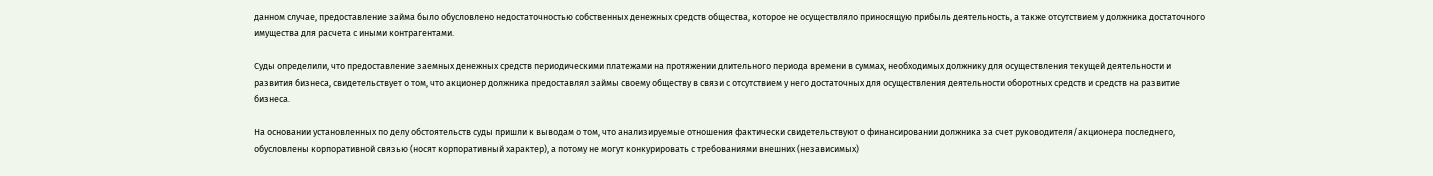данном случае, предоставление займа было обусловлено недостаточностью собственных денежных средств общества, которое не осуществляло приносящую прибыль деятельность, а также отсутствием у должника достаточного имущества для расчета с иными контрагентами.

Суды определили, что предоставление заемных денежных средств периодическими платежами на протяжении длительного периода времени в суммах, необходимых должнику для осуществления текущей деятельности и развития бизнеса, свидетельствует о том, что акционер должника предоставлял займы своему обществу в связи с отсутствием у него достаточных для осуществления деятельности оборотных средств и средств на развитие бизнеса.

На основании установленных по делу обстоятельств суды пришли к выводам о том, что анализируемые отношения фактически свидетельствуют о финансировании должника за счет руководителя/акционера последнего, обусловлены корпоративной связью (носят корпоративный характер), а потому не могут конкурировать с требованиями внешних (независимых)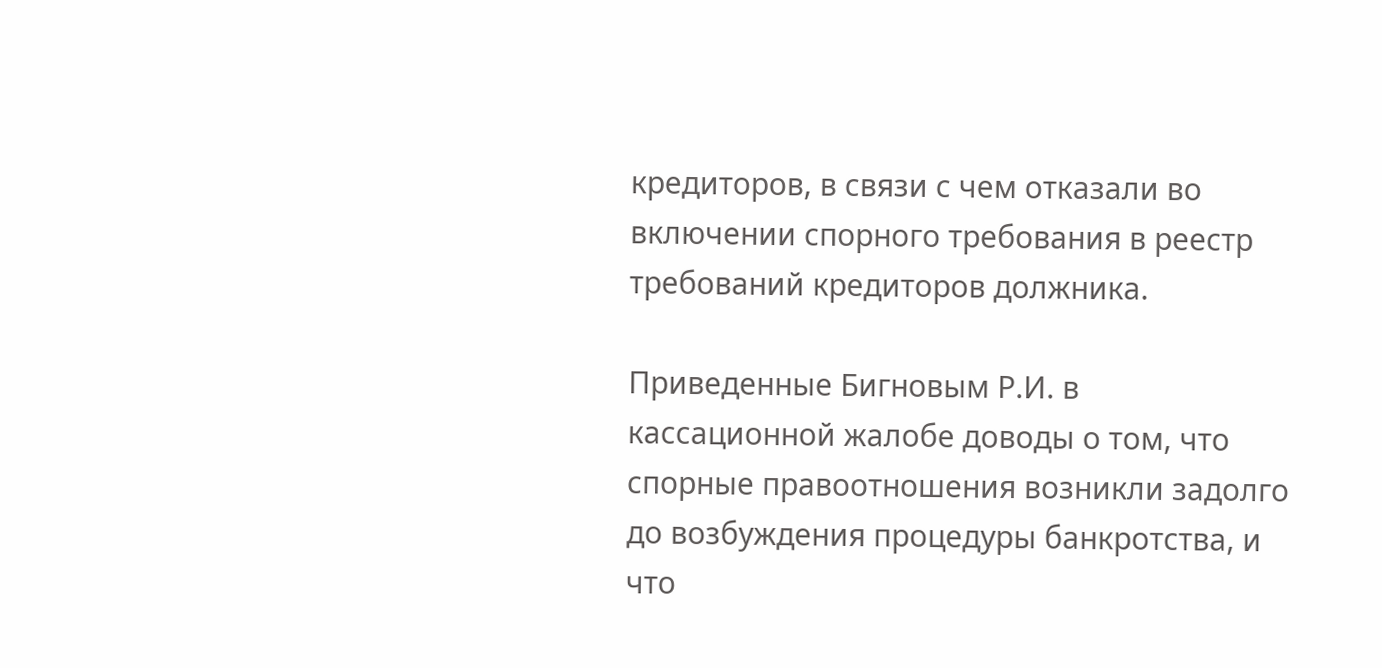кредиторов, в связи с чем отказали во включении спорного требования в реестр требований кредиторов должника.

Приведенные Бигновым Р.И. в кассационной жалобе доводы о том, что спорные правоотношения возникли задолго до возбуждения процедуры банкротства, и что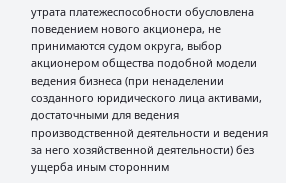утрата платежеспособности обусловлена поведением нового акционера, не принимаются судом округа, выбор акционером общества подобной модели ведения бизнеса (при ненаделении созданного юридического лица активами, достаточными для ведения производственной деятельности и ведения за него хозяйственной деятельности) без ущерба иным сторонним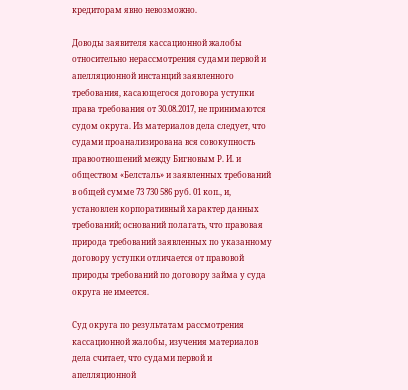кредиторам явно невозможно.

Доводы заявителя кассационной жалобы относительно нерассмотрения судами первой и апелляционной инстанций заявленного требования, касающегося договора уступки права требования от 30.08.2017, не принимаются судом округа. Из материалов дела следует, что судами проанализирована вся совокупность правоотношений между Бигновым Р. И. и обществом «Белсталь» и заявленных требований в общей сумме 73 730 586 руб. 01 коп., и, установлен корпоративный характер данных требований; оснований полагать, что правовая природа требований заявленных по указанному договору уступки отличается от правовой природы требований по договору займа у суда округа не имеется.

Суд округа по результатам рассмотрения кассационной жалобы, изучения материалов дела считает, что судами первой и апелляционной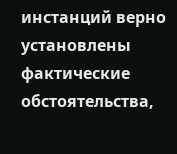инстанций верно установлены фактические обстоятельства,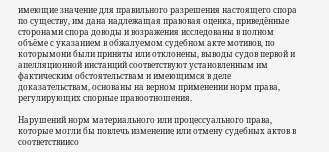имеющие значение для правильного разрешения настоящего спора по существу, им дана надлежащая правовая оценка, приведённые сторонами спора доводы и возражения исследованы в полном объёме с указанием в обжалуемом судебном акте мотивов, по которымони были приняты или отклонены, выводы судов первой и апелляционной инстанций соответствуют установленным им фактическим обстоятельствам и имеющимся в деле доказательствам, основаны на верном применении норм права, регулирующих спорные правоотношения.

Нарушений норм материального или процессуального права, которые могли бы повлечь изменение или отмену судебных актов в соответствиисо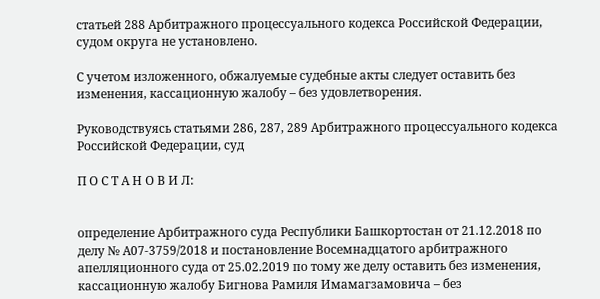статьей 288 Арбитражного процессуального кодекса Российской Федерации, судом округа не установлено.

С учетом изложенного, обжалуемые судебные акты следует оставить без изменения, кассационную жалобу – без удовлетворения.

Руководствуясь статьями 286, 287, 289 Арбитражного процессуального кодекса Российской Федерации, суд

П О С Т А Н О В И Л:


определение Арбитражного суда Республики Башкортостан от 21.12.2018 по делу № А07-3759/2018 и постановление Восемнадцатого арбитражного апелляционного суда от 25.02.2019 по тому же делу оставить без изменения, кассационную жалобу Бигнова Рамиля Имамагзамовича – без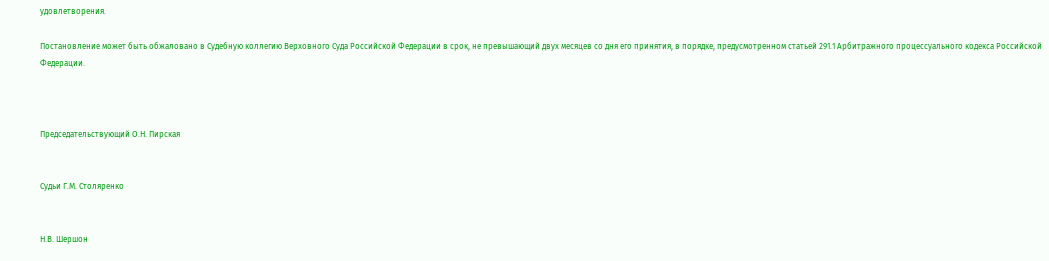удовлетворения.

Постановление может быть обжаловано в Судебную коллегию Верховного Суда Российской Федерации в срок, не превышающий двух месяцев со дня его принятия, в порядке, предусмотренном статьей 291.1 Арбитражного процессуального кодекса Российской Федерации.



Председательствующий О.Н. Пирская


Судьи Г.М. Столяренко


Н.В. Шершон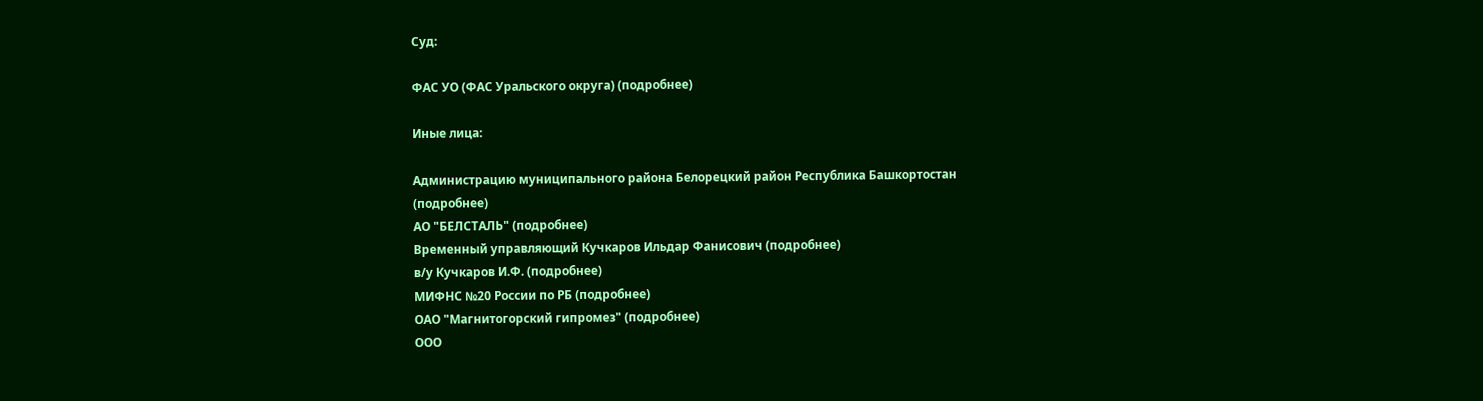Суд:

ФАС УО (ФАС Уральского округа) (подробнее)

Иные лица:

Администрацию муниципального района Белорецкий район Республика Башкортостан (подробнее)
АО "БЕЛСТАЛЬ" (подробнее)
Временный управляющий Кучкаров Ильдар Фанисович (подробнее)
в/у Кучкаров И.Ф. (подробнее)
МИФНС №20 России по РБ (подробнее)
ОАО "Магнитогорский гипромез" (подробнее)
ООО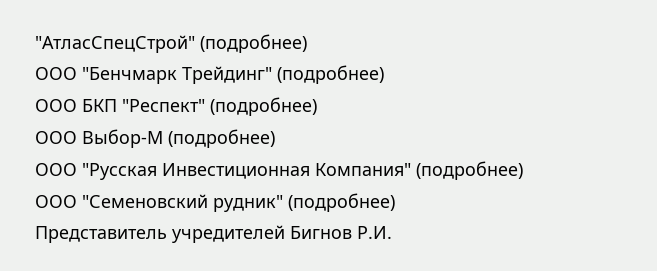"АтласСпецСтрой" (подробнее)
ООО "Бенчмарк Трейдинг" (подробнее)
ООО БКП "Респект" (подробнее)
ООО Выбор-М (подробнее)
ООО "Русская Инвестиционная Компания" (подробнее)
ООО "Семеновский рудник" (подробнее)
Представитель учредителей Бигнов Р.И.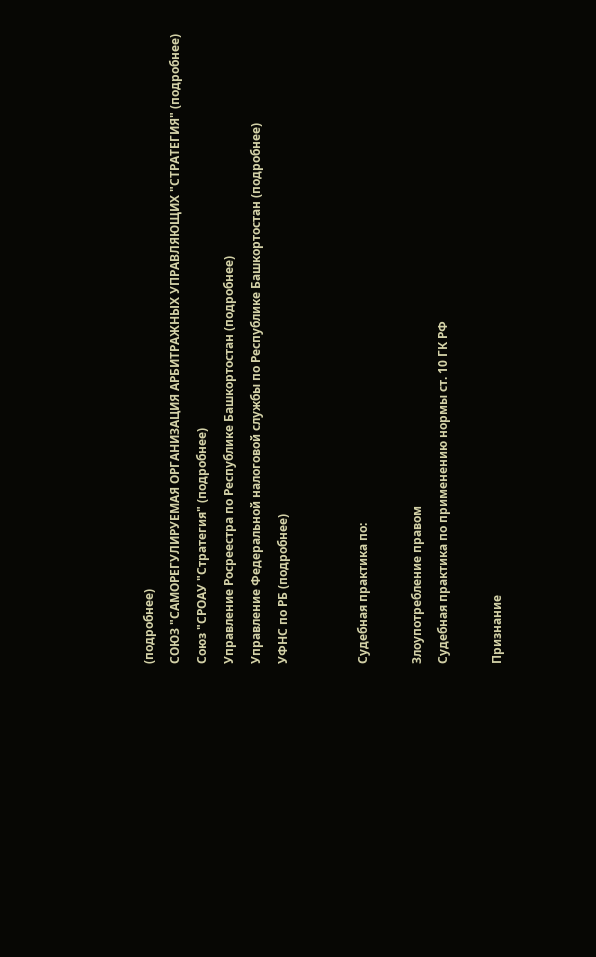(подробнее)
СОЮЗ "САМОРЕГУЛИРУЕМАЯ ОРГАНИЗАЦИЯ АРБИТРАЖНЫХ УПРАВЛЯЮЩИХ "СТРАТЕГИЯ" (подробнее)
Союз "СРОАУ "Стратегия" (подробнее)
Управление Росреестра по Республике Башкортостан (подробнее)
Управление Федеральной налоговой службы по Республике Башкортостан (подробнее)
УФНС по РБ (подробнее)


Судебная практика по:

Злоупотребление правом
Судебная практика по применению нормы ст. 10 ГК РФ

Признание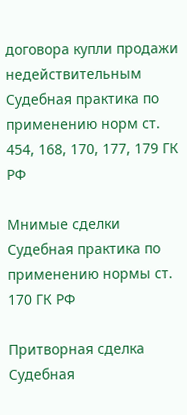договора купли продажи недействительным
Судебная практика по применению норм ст. 454, 168, 170, 177, 179 ГК РФ

Мнимые сделки
Судебная практика по применению нормы ст. 170 ГК РФ

Притворная сделка
Судебная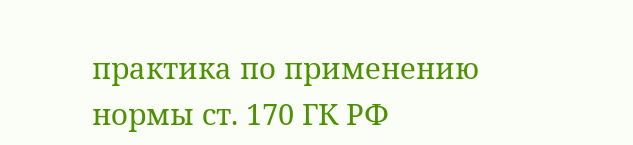практика по применению нормы ст. 170 ГК РФ